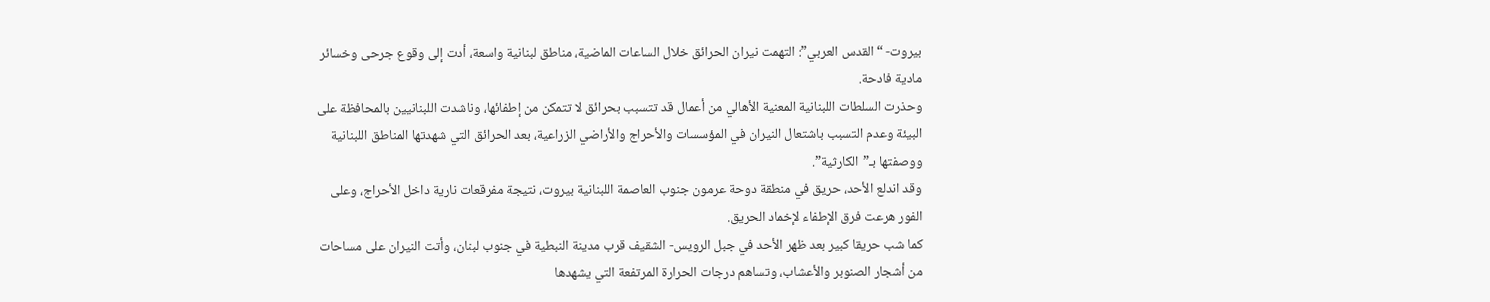بيروت- “القدس العربي”: التهمت نيران الحرائق خلال الساعات الماضية، مناطق لبنانية واسعة، أدت إلى وقوع جرحى وخسائر مادية فادحة.
وحذرت السلطات اللبنانية المعنية الأهالي من أعمال قد تتسبب بحرائق لا تتمكن من إطفائها، وناشدت اللبنانيين بالمحافظة على البيئة وعدم التسبب باشتعال النيران في المؤسسات والأحراج والأراضي الزراعية، بعد الحرائق التي شهدتها المناطق اللبنانية ووصفتها بـ”الكارثية”.
وقد اندلع الأحد، حريق في منطقة دوحة عرمون جنوب العاصمة اللبنانية بيروت، نتيجة مفرقعات نارية داخل الأحراج، وعلى الفور هرعت فرق الإطفاء لإخماد الحريق.
كما شب حريقا كبير بعد ظهر الأحد في جبل الرويس- الشقيف قرب مدينة النبطية في جنوب لبنان، وأتت النيران على مساحات من أشجار الصنوبر والأعشاب، وتساهم درجات الحرارة المرتفعة التي يشهدها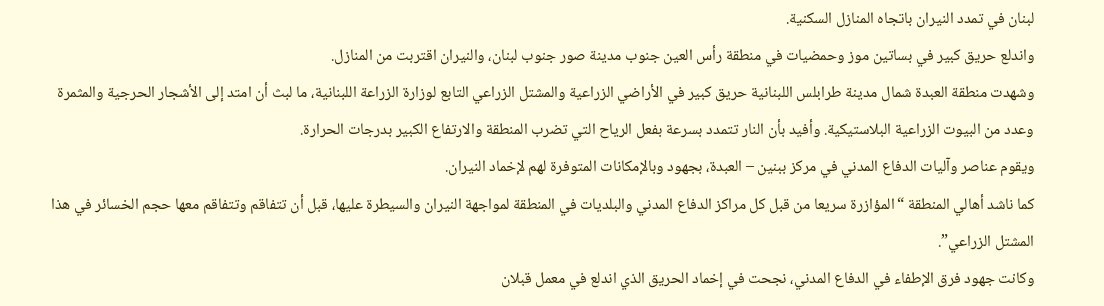لبنان في تمدد النيران باتجاه المنازل السكنية.
واندلع حريق كبير في بساتين موز وحمضيات في منطقة رأس العين جنوب مدينة صور جنوب لبنان، والنيران اقتربت من المنازل.
وشهدت منطقة العبدة شمال مدينة طرابلس اللبنانية حريق كبير في الأراضي الزراعية والمشتل الزراعي التابع لوزارة الزراعة اللبنانية، ما لبث أن امتد إلى الأشجار الحرجية والمثمرة وعدد من البيوت الزراعية البلاستيكية. وأفيد بأن النار تتمدد بسرعة بفعل الرياح التي تضرب المنطقة والارتفاع الكبير بدرجات الحرارة.
ويقوم عناصر وآليات الدفاع المدني في مركز ببنين – العبدة، بجهود وبالإمكانات المتوفرة لهم لإخماد النيران.
كما ناشد أهالي المنطقة “المؤازرة سريعا من قبل كل مراكز الدفاع المدني والبلديات في المنطقة لمواجهة النيران والسيطرة عليها، قبل أن تتفاقم وتتفاقم معها حجم الخسائر في هذا المشتل الزراعي”.
وكانت جهود فرق الإطفاء في الدفاع المدني، نجحت في إخماد الحريق الذي اندلع في معمل قبلان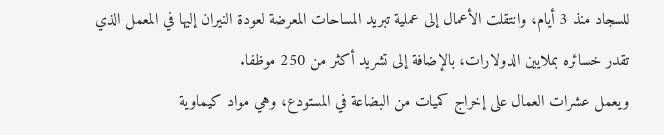للسجاد منذ 3 أيام، وانتقلت الأعمال إلى عملية تبريد المساحات المعرضة لعودة النيران إليها في المعمل الذي تقدر خسائره بملايين الدولارات، بالإضافة إلى تشريد أكثر من 250 موظفا.
ويعمل عشرات العمال على إخراج كميات من البضاعة في المستودع، وهي مواد كيماوية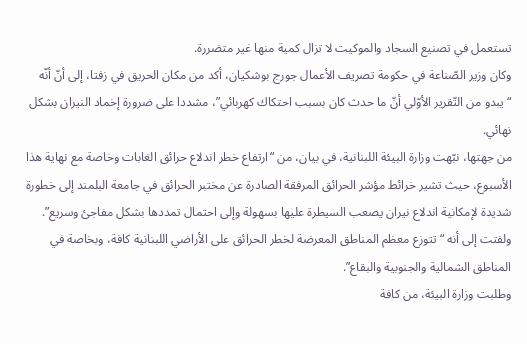تستعمل في تصنيع السجاد والموكيت لا تزال كمية منها غير متضررة.
وكان وزير الصّناعة في حكومة تصريف الأعمال جورج بوشكيان، أكد من مكان الحريق في زفتا، إلى أنّ أنّه “يبدو من التّقرير الأوّلي أنّ ما حدث كان بسبب احتكاك كهربائي”، مشددا على ضرورة إخماد النيران بشكل نهائي.
من جهتها، نبّهت وزارة البيئة اللبنانية، في بيان، من “ارتفاع خطر اندلاع حرائق الغابات وخاصة مع نهاية هذا الأسبوع، حيث تشير خرائط مؤشر الحرائق المرفقة الصادرة عن مختبر الحرائق في جامعة البلمند إلى خطورة شديدة لإمكانية اندلاع نيران يصعب السيطرة عليها بسهولة وإلى احتمال تمددها بشكل مفاجئ وسريع”.
ولفتت إلى أنه “تتوزع معظم المناطق المعرضة لخطر الحرائق على الأراضي اللبنانية كافة، وبخاصة في المناطق الشمالية والجنوبية والبقاع”.
وطلبت وزارة البيئة، من كافة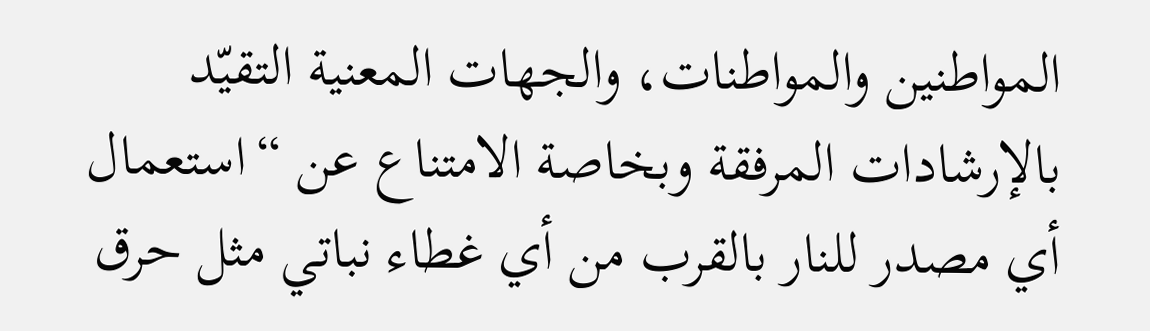المواطنين والمواطنات، والجهات المعنية التقيّد بالإرشادات المرفقة وبخاصة الامتناع عن “استعمال أي مصدر للنار بالقرب من أي غطاء نباتي مثل حرق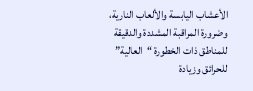الأعشاب اليابسة والألعاب النارية، وضرورة المراقبة المشددة والدقيقة للمناطق ذات الخطورة “العالية” للحرائق وزيادة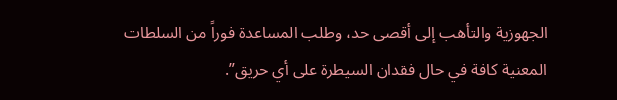الجهوزية والتأهب إلى أقصى حد، وطلب المساعدة فوراً من السلطات المعنية كافة في حال فقدان السيطرة على أي حريق”.